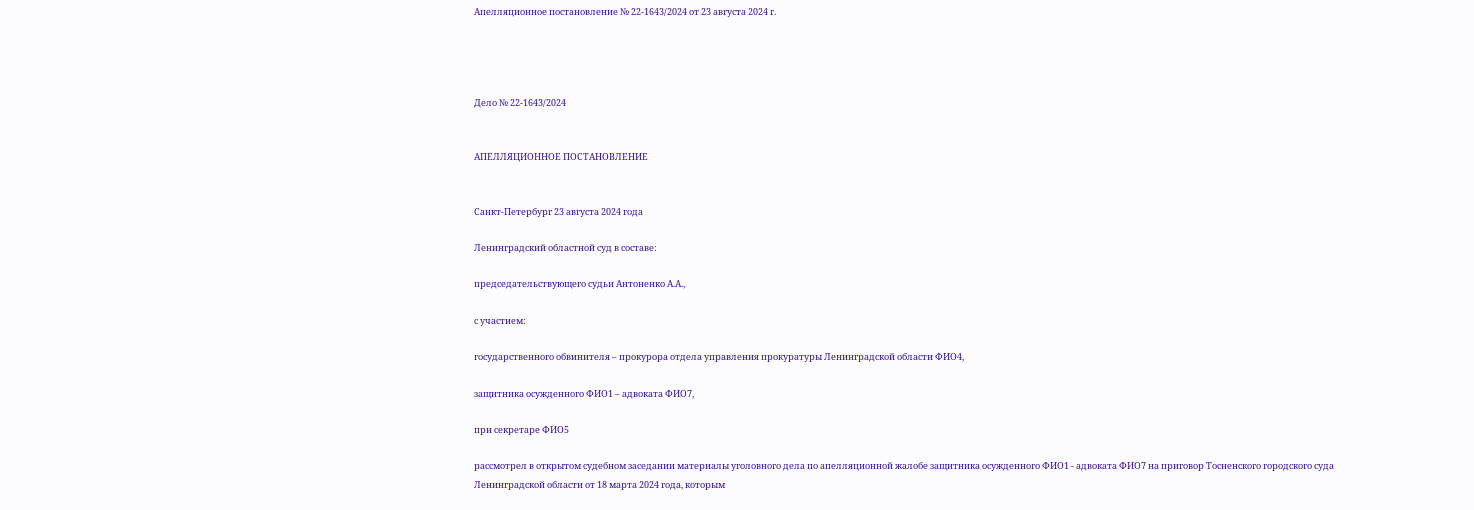Апелляционное постановление № 22-1643/2024 от 23 августа 2024 г.




Дело № 22-1643/2024


АПЕЛЛЯЦИОННОЕ ПОСТАНОВЛЕНИЕ


Санкт-Петербург 23 августа 2024 года

Ленинградский областной суд в составе:

председательствующего судьи Антоненко А.А.,

с участием:

государственного обвинителя – прокурора отдела управления прокуратуры Ленинградской области ФИО4,

защитника осужденного ФИО1 – адвоката ФИО7,

при секретаре ФИО5

рассмотрел в открытом судебном заседании материалы уголовного дела по апелляционной жалобе защитника осужденного ФИО1 - адвоката ФИО7 на приговор Тосненского городского суда Ленинградской области от 18 марта 2024 года, которым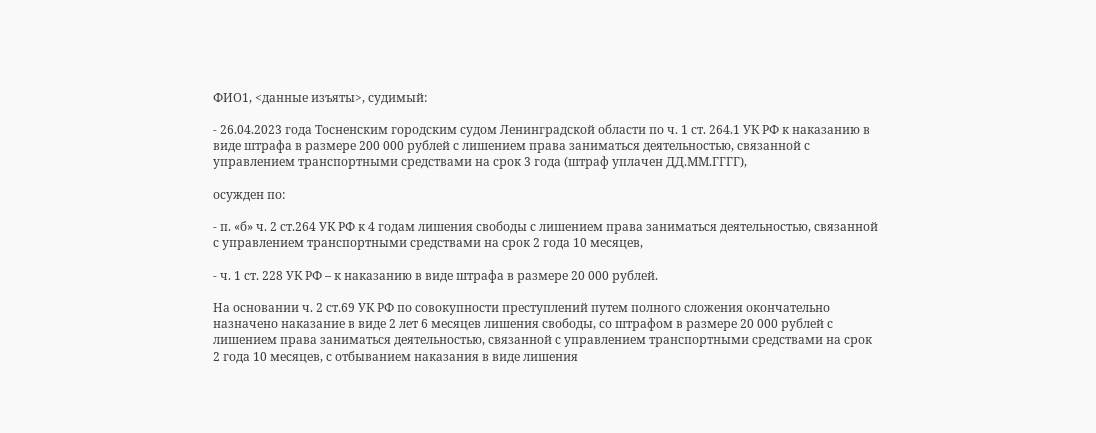ФИО1, <данные изъяты>, судимый:

- 26.04.2023 года Тосненским городским судом Ленинградской области по ч. 1 ст. 264.1 УК РФ к наказанию в виде штрафа в размере 200 000 рублей с лишением права заниматься деятельностью, связанной с управлением транспортными средствами на срок 3 года (штраф уплачен ДД.ММ.ГГГГ),

осужден по:

- п. «б» ч. 2 ст.264 УК РФ к 4 годам лишения свободы с лишением права заниматься деятельностью, связанной с управлением транспортными средствами на срок 2 года 10 месяцев,

- ч. 1 ст. 228 УК РФ – к наказанию в виде штрафа в размере 20 000 рублей.

На основании ч. 2 ст.69 УК РФ по совокупности преступлений путем полного сложения окончательно назначено наказание в виде 2 лет 6 месяцев лишения свободы, со штрафом в размере 20 000 рублей с лишением права заниматься деятельностью, связанной с управлением транспортными средствами на срок 2 года 10 месяцев, с отбыванием наказания в виде лишения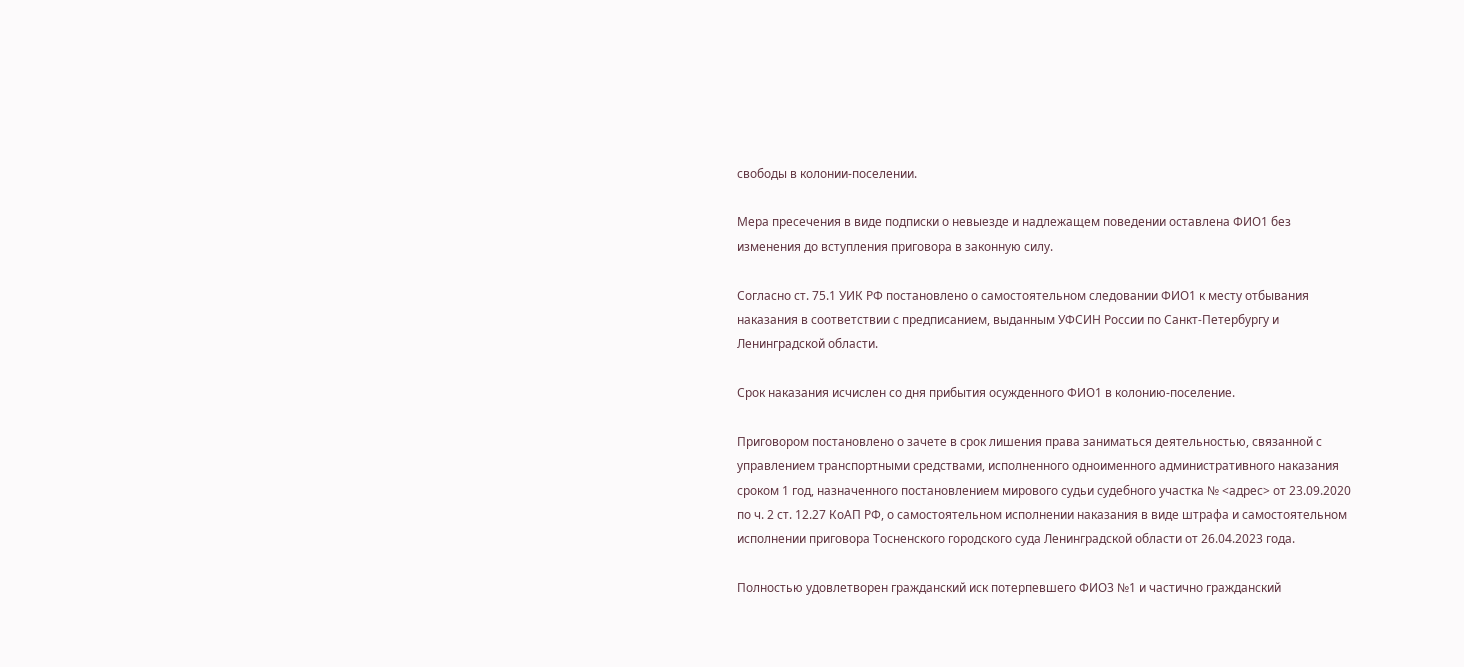свободы в колонии-поселении.

Мера пресечения в виде подписки о невыезде и надлежащем поведении оставлена ФИО1 без изменения до вступления приговора в законную силу.

Согласно ст. 75.1 УИК РФ постановлено о самостоятельном следовании ФИО1 к месту отбывания наказания в соответствии с предписанием, выданным УФСИН России по Санкт-Петербургу и Ленинградской области.

Срок наказания исчислен со дня прибытия осужденного ФИО1 в колонию-поселение.

Приговором постановлено о зачете в срок лишения права заниматься деятельностью, связанной с управлением транспортными средствами, исполненного одноименного административного наказания сроком 1 год, назначенного постановлением мирового судьи судебного участка № <адрес> от 23.09.2020 по ч. 2 ст. 12.27 КоАП РФ, о самостоятельном исполнении наказания в виде штрафа и самостоятельном исполнении приговора Тосненского городского суда Ленинградской области от 26.04.2023 года.

Полностью удовлетворен гражданский иск потерпевшего ФИО3 №1 и частично гражданский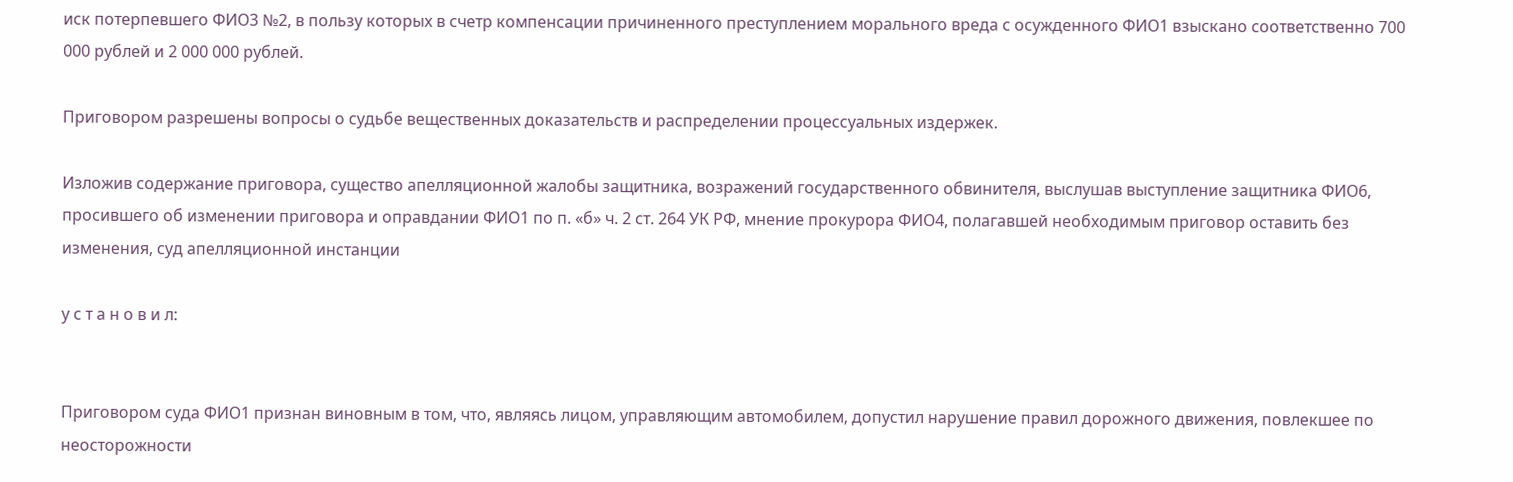иск потерпевшего ФИО3 №2, в пользу которых в счетр компенсации причиненного преступлением морального вреда с осужденного ФИО1 взыскано соответственно 700 000 рублей и 2 000 000 рублей.

Приговором разрешены вопросы о судьбе вещественных доказательств и распределении процессуальных издержек.

Изложив содержание приговора, существо апелляционной жалобы защитника, возражений государственного обвинителя, выслушав выступление защитника ФИО6, просившего об изменении приговора и оправдании ФИО1 по п. «б» ч. 2 ст. 264 УК РФ, мнение прокурора ФИО4, полагавшей необходимым приговор оставить без изменения, суд апелляционной инстанции

у с т а н о в и л:


Приговором суда ФИО1 признан виновным в том, что, являясь лицом, управляющим автомобилем, допустил нарушение правил дорожного движения, повлекшее по неосторожности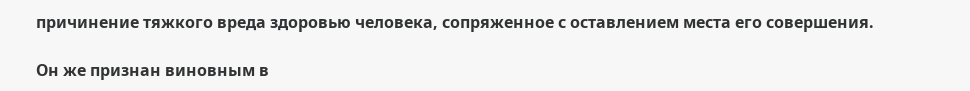причинение тяжкого вреда здоровью человека, сопряженное с оставлением места его совершения.

Он же признан виновным в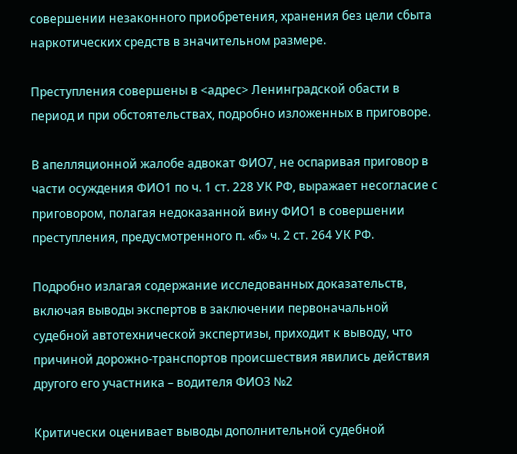совершении незаконного приобретения, хранения без цели сбыта наркотических средств в значительном размере.

Преступления совершены в <адрес> Ленинградской обасти в период и при обстоятельствах, подробно изложенных в приговоре.

В апелляционной жалобе адвокат ФИО7, не оспаривая приговор в части осуждения ФИО1 по ч. 1 ст. 228 УК РФ, выражает несогласие с приговором, полагая недоказанной вину ФИО1 в совершении преступления, предусмотренного п. «б» ч. 2 ст. 264 УК РФ.

Подробно излагая содержание исследованных доказательств, включая выводы экспертов в заключении первоначальной судебной автотехнической экспертизы, приходит к выводу, что причиной дорожно-транспортов происшествия явились действия другого его участника – водителя ФИО3 №2

Критически оценивает выводы дополнительной судебной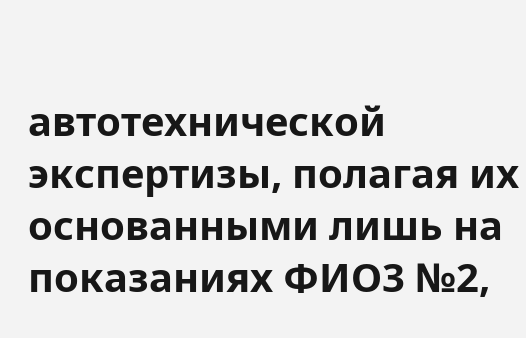автотехнической экспертизы, полагая их основанными лишь на показаниях ФИО3 №2,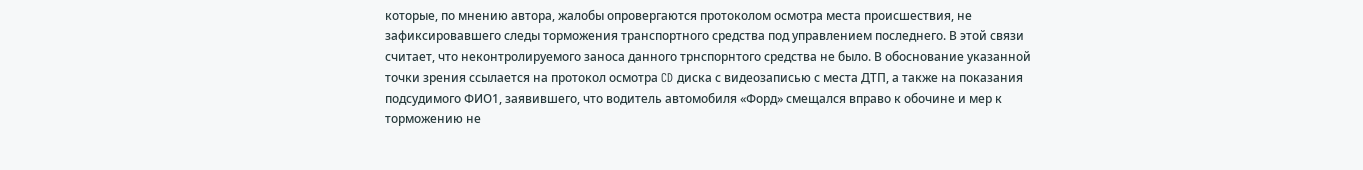которые, по мнению автора, жалобы опровергаются протоколом осмотра места происшествия, не зафиксировавшего следы торможения транспортного средства под управлением последнего. В этой связи считает, что неконтролируемого заноса данного трнспорнтого средства не было. В обоснование указанной точки зрения ссылается на протокол осмотра CD диска с видеозаписью с места ДТП, а также на показания подсудимого ФИО1, заявившего, что водитель автомобиля «Форд» смещался вправо к обочине и мер к торможению не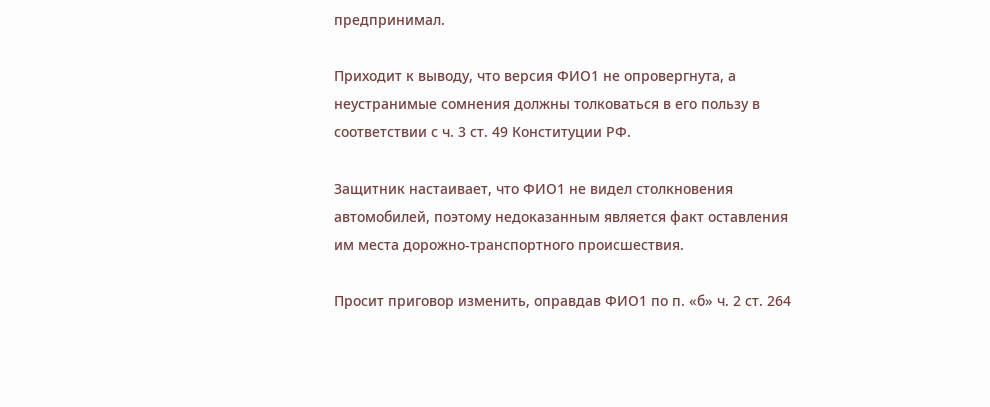предпринимал.

Приходит к выводу, что версия ФИО1 не опровергнута, а неустранимые сомнения должны толковаться в его пользу в соответствии с ч. 3 ст. 49 Конституции РФ.

Защитник настаивает, что ФИО1 не видел столкновения автомобилей, поэтому недоказанным является факт оставления им места дорожно-транспортного происшествия.

Просит приговор изменить, оправдав ФИО1 по п. «б» ч. 2 ст. 264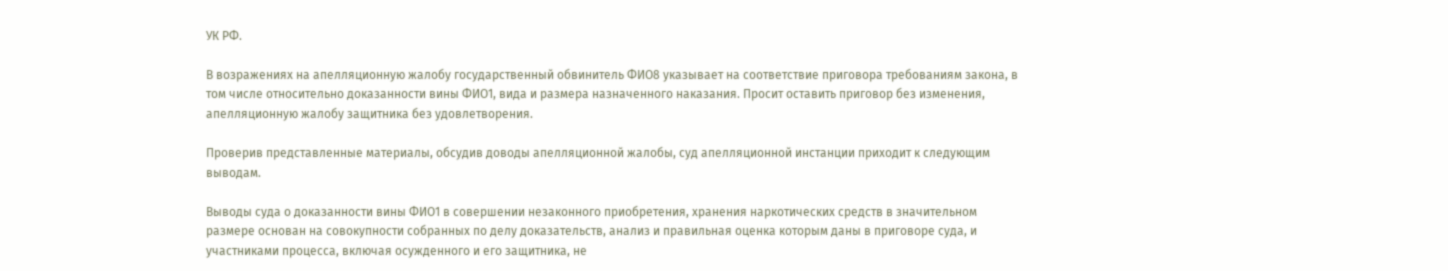УК РФ.

В возражениях на апелляционную жалобу государственный обвинитель ФИО8 указывает на соответствие приговора требованиям закона, в том числе относительно доказанности вины ФИО1, вида и размера назначенного наказания. Просит оставить приговор без изменения, апелляционную жалобу защитника без удовлетворения.

Проверив представленные материалы, обсудив доводы апелляционной жалобы, суд апелляционной инстанции приходит к следующим выводам.

Выводы суда о доказанности вины ФИО1 в совершении незаконного приобретения, хранения наркотических средств в значительном размере основан на совокупности собранных по делу доказательств, анализ и правильная оценка которым даны в приговоре суда, и участниками процесса, включая осужденного и его защитника, не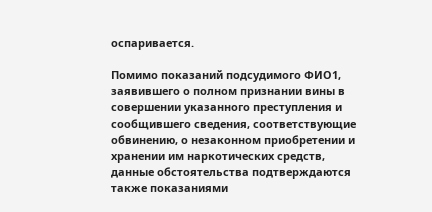оспаривается.

Помимо показаний подсудимого ФИО1, заявившего о полном признании вины в совершении указанного преступления и сообщившего сведения, соответствующие обвинению, о незаконном приобретении и хранении им наркотических средств, данные обстоятельства подтверждаются также показаниями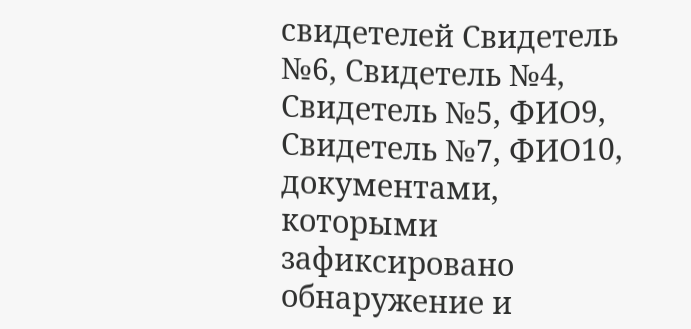свидетелей Свидетель №6, Свидетель №4, Свидетель №5, ФИО9, Свидетель №7, ФИО10, документами, которыми зафиксировано обнаружение и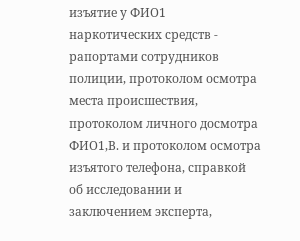изъятие у ФИО1 наркотических средств - рапортами сотрудников полиции, протоколом осмотра места происшествия, протоколом личного досмотра ФИО1,В. и протоколом осмотра изъятого телефона, справкой об исследовании и заключением эксперта,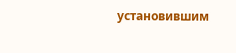установившим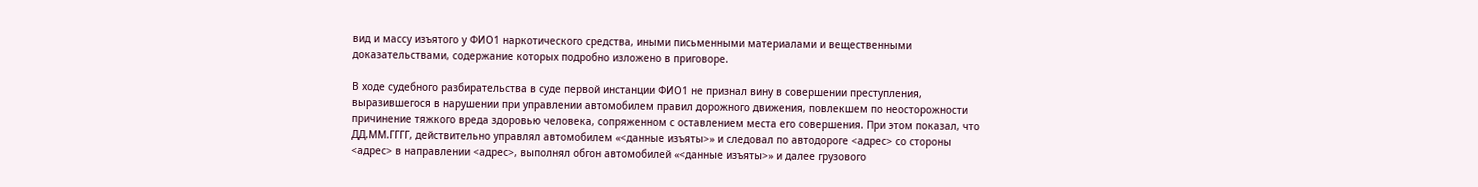вид и массу изъятого у ФИО1 наркотического средства, иными письменными материалами и вещественными доказательствами, содержание которых подробно изложено в приговоре.

В ходе судебного разбирательства в суде первой инстанции ФИО1 не признал вину в совершении преступления, выразившегося в нарушении при управлении автомобилем правил дорожного движения, повлекшем по неосторожности причинение тяжкого вреда здоровью человека, сопряженном с оставлением места его совершения. При этом показал, что ДД.ММ.ГГГГ, действительно управлял автомобилем «<данные изъяты>» и следовал по автодороге <адрес> со стороны <адрес> в направлении <адрес>, выполнял обгон автомобилей «<данные изъяты>» и далее грузового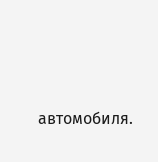автомобиля.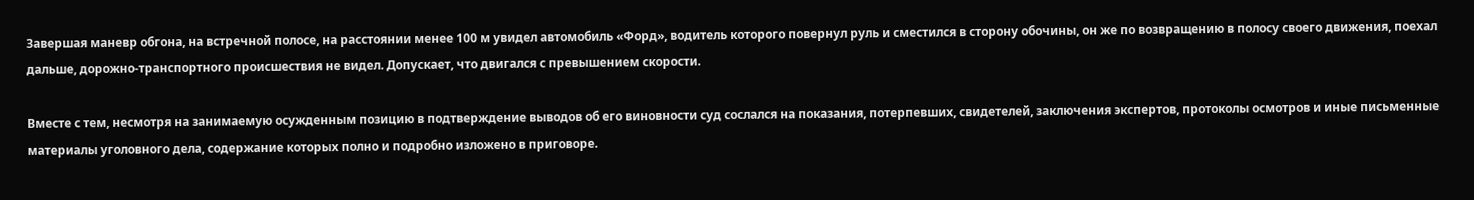Завершая маневр обгона, на встречной полосе, на расстоянии менее 100 м увидел автомобиль «Форд», водитель которого повернул руль и сместился в сторону обочины, он же по возвращению в полосу своего движения, поехал дальше, дорожно-транспортного происшествия не видел. Допускает, что двигался с превышением скорости.

Вместе с тем, несмотря на занимаемую осужденным позицию в подтверждение выводов об его виновности суд сослался на показания, потерпевших, свидетелей, заключения экспертов, протоколы осмотров и иные письменные материалы уголовного дела, содержание которых полно и подробно изложено в приговоре.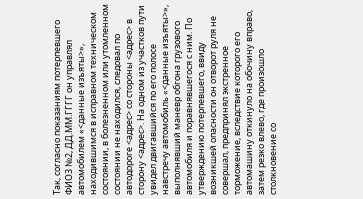Так, согласно показаниям потерпевшего ФИО3 №2, ДД.ММ.ГГГГ он управлял автомобилем «<данные изъяты>», находившимся в исправном техническом состоянии, в болезненном или утомленном состоянии не находился, следовал по автодороге <адрес> со стороны <адрес> в сторону <адрес>. На одном из участков пути увидел двигавшийся по его полосе навстречу автомобиль «<данные изъяты>», выполнявший маневр обгона грузового автомобиля и поравнявшегося с ним. По утверждению потерпевшего, ввиду возникшей опасности он отворот руля не совершал, предпринял экстренное торможение, вследствие которого его автомашину откинуло на обочину вправо, затем резко влево, где произошло столкновение со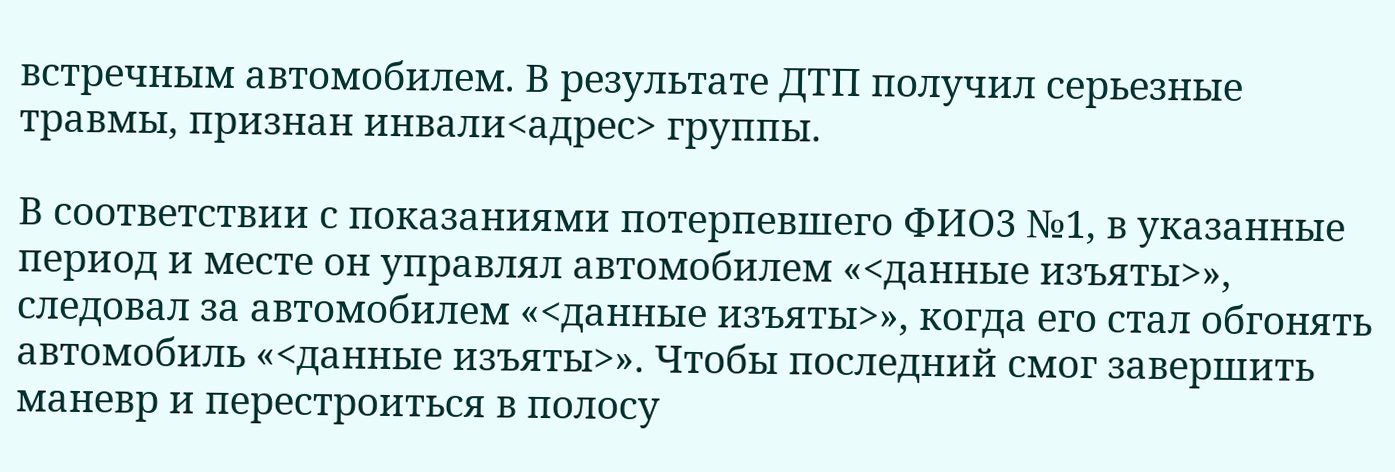встречным автомобилем. В результате ДТП получил серьезные травмы, признан инвали<адрес> группы.

В соответствии с показаниями потерпевшего ФИО3 №1, в указанные период и месте он управлял автомобилем «<данные изъяты>», следовал за автомобилем «<данные изъяты>», когда его стал обгонять автомобиль «<данные изъяты>». Чтобы последний смог завершить маневр и перестроиться в полосу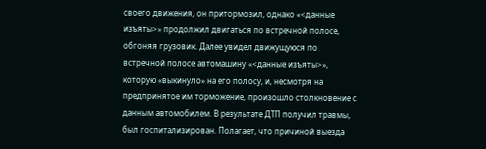своего движения, он притормозил, однако «<данные изъяты>» продолжил двигаться по встречной полосе, обгоняя грузовик. Далее увидел движущуюся по встречной полосе автомашину «<данные изъяты>», которую «выкинуло» на его полосу, и, несмотря на предпринятое им торможение, произошло столкновение с данным автомобилем. В результате ДТП получил травмы, был госпитализирован. Полагает, что причиной выезда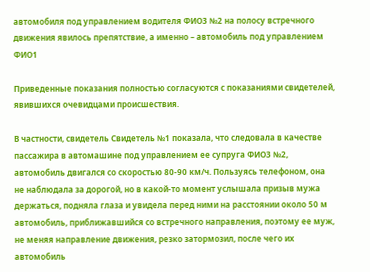автомобиля под управлением водителя ФИО3 №2 на полосу встречного движения явилось препятствие, а именно – автомобиль под управлением ФИО1

Приведенные показания полностью согласуются с показаниями свидетелей, явившихся очевидцами происшествия.

В частности, свидетель Свидетель №1 показала, что следовала в качестве пассажира в автомашине под управлением ее супруга ФИО3 №2, автомобиль двигался со скоростью 80-90 км/ч. Пользуясь телефоном, она не наблюдала за дорогой, но в какой-то момент услышала призыв мужа держаться, подняла глаза и увидела перед ними на расстоянии около 50 м автомобиль, приближавшийся со встречного направления, поэтому ее муж, не меняя направление движения, резко затормозил, после чего их автомобиль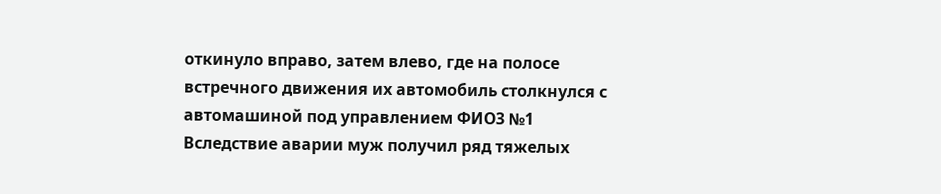откинуло вправо, затем влево, где на полосе встречного движения их автомобиль столкнулся с автомашиной под управлением ФИО3 №1 Вследствие аварии муж получил ряд тяжелых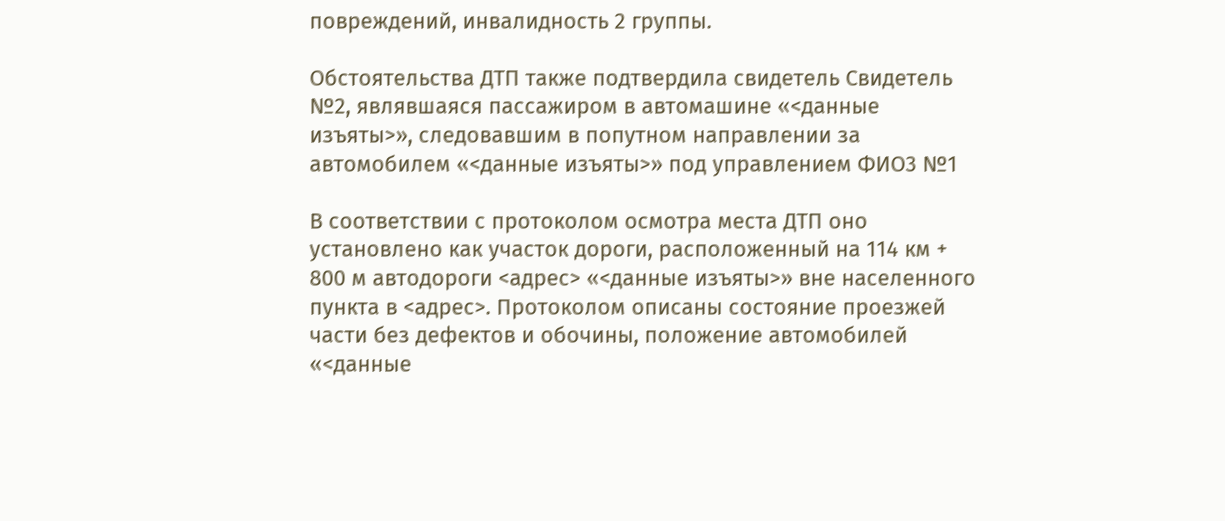повреждений, инвалидность 2 группы.

Обстоятельства ДТП также подтвердила свидетель Свидетель №2, являвшаяся пассажиром в автомашине «<данные изъяты>», следовавшим в попутном направлении за автомобилем «<данные изъяты>» под управлением ФИО3 №1

В соответствии с протоколом осмотра места ДТП оно установлено как участок дороги, расположенный на 114 км + 800 м автодороги <адрес> «<данные изъяты>» вне населенного пункта в <адрес>. Протоколом описаны состояние проезжей части без дефектов и обочины, положение автомобилей «<данные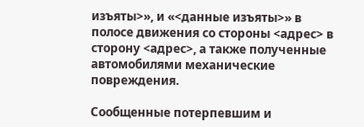изъяты>», и «<данные изъяты>» в полосе движения со стороны <адрес> в сторону <адрес>, а также полученные автомобилями механические повреждения.

Сообщенные потерпевшим и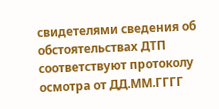свидетелями сведения об обстоятельствах ДТП соответствуют протоколу осмотра от ДД.ММ.ГГГГ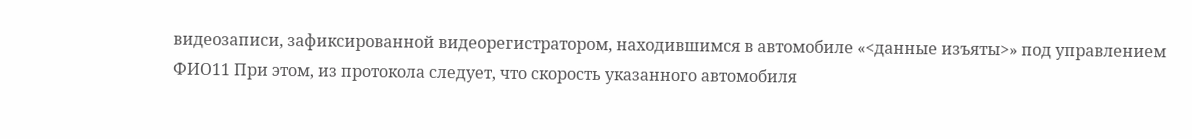видеозаписи, зафиксированной видеорегистратором, находившимся в автомобиле «<данные изъяты>» под управлением ФИО11 При этом, из протокола следует, что скорость указанного автомобиля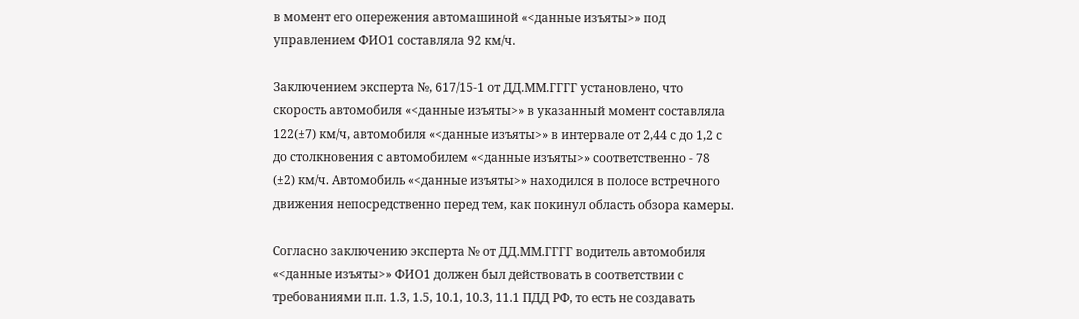в момент его опережения автомашиной «<данные изъяты>» под управлением ФИО1 составляла 92 км/ч.

Заключением эксперта №, 617/15-1 от ДД.ММ.ГГГГ установлено, что скорость автомобиля «<данные изъяты>» в указанный момент составляла 122(±7) км/ч, автомобиля «<данные изъяты>» в интервале от 2,44 с до 1,2 с до столкновения с автомобилем «<данные изъяты>» соответственно - 78 (±2) км/ч. Автомобиль «<данные изъяты>» находился в полосе встречного движения непосредственно перед тем, как покинул область обзора камеры.

Согласно заключению эксперта № от ДД.ММ.ГГГГ водитель автомобиля «<данные изъяты>» ФИО1 должен был действовать в соответствии с требованиями п.п. 1.3, 1.5, 10.1, 10.3, 11.1 ПДД РФ, то есть не создавать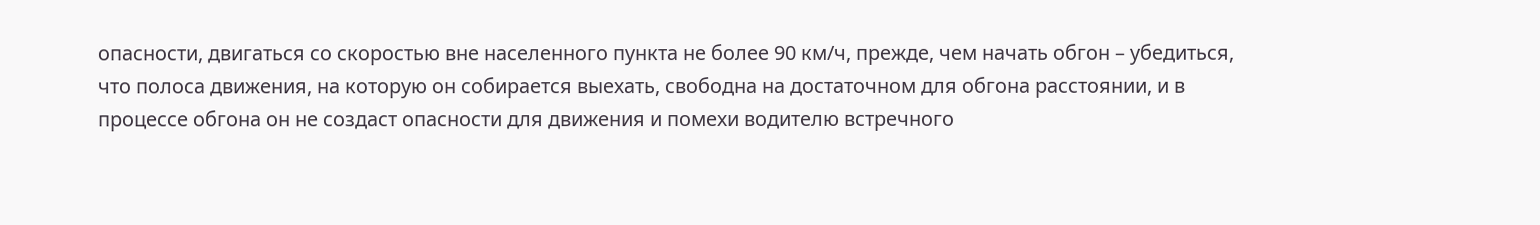опасности, двигаться со скоростью вне населенного пункта не более 90 км/ч, прежде, чем начать обгон – убедиться, что полоса движения, на которую он собирается выехать, свободна на достаточном для обгона расстоянии, и в процессе обгона он не создаст опасности для движения и помехи водителю встречного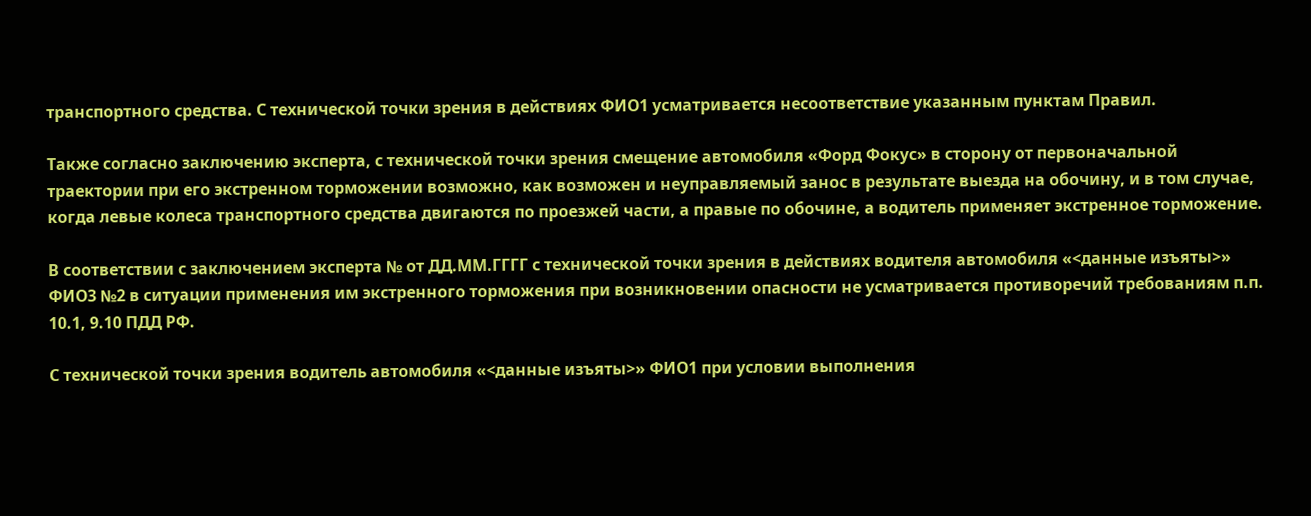транспортного средства. С технической точки зрения в действиях ФИО1 усматривается несоответствие указанным пунктам Правил.

Также согласно заключению эксперта, с технической точки зрения смещение автомобиля «Форд Фокус» в сторону от первоначальной траектории при его экстренном торможении возможно, как возможен и неуправляемый занос в результате выезда на обочину, и в том случае, когда левые колеса транспортного средства двигаются по проезжей части, а правые по обочине, а водитель применяет экстренное торможение.

В соответствии с заключением эксперта № от ДД.ММ.ГГГГ с технической точки зрения в действиях водителя автомобиля «<данные изъяты>» ФИО3 №2 в ситуации применения им экстренного торможения при возникновении опасности не усматривается противоречий требованиям п.п. 10.1, 9.10 ПДД РФ.

С технической точки зрения водитель автомобиля «<данные изъяты>» ФИО1 при условии выполнения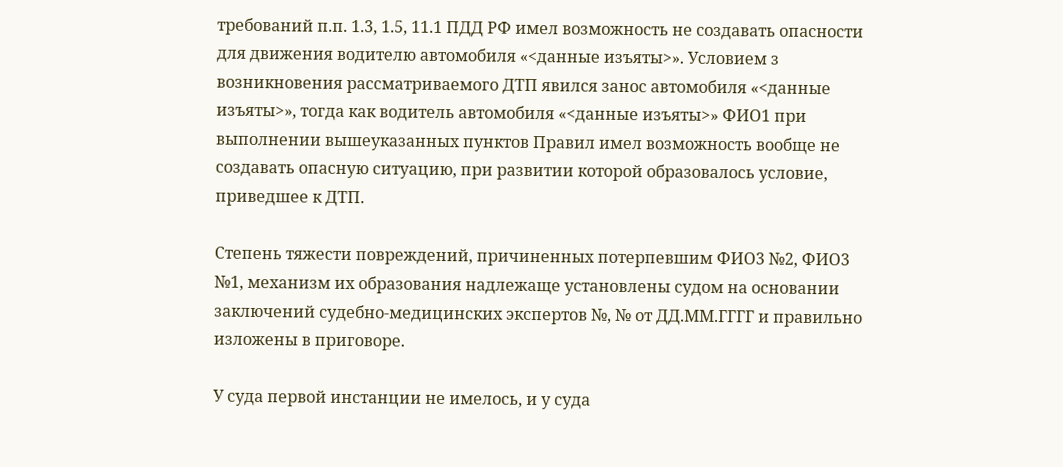требований п.п. 1.3, 1.5, 11.1 ПДД РФ имел возможность не создавать опасности для движения водителю автомобиля «<данные изъяты>». Условием з возникновения рассматриваемого ДТП явился занос автомобиля «<данные изъяты>», тогда как водитель автомобиля «<данные изъяты>» ФИО1 при выполнении вышеуказанных пунктов Правил имел возможность вообще не создавать опасную ситуацию, при развитии которой образовалось условие, приведшее к ДТП.

Степень тяжести повреждений, причиненных потерпевшим ФИО3 №2, ФИО3 №1, механизм их образования надлежаще установлены судом на основании заключений судебно-медицинских экспертов №, № от ДД.ММ.ГГГГ и правильно изложены в приговоре.

У суда первой инстанции не имелось, и у суда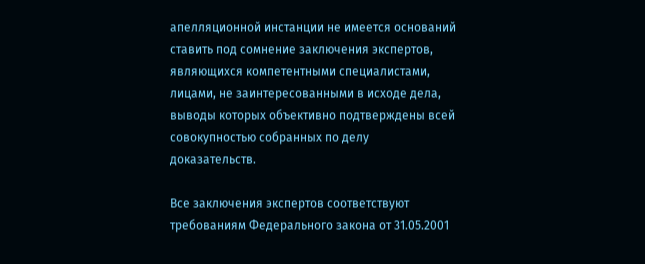апелляционной инстанции не имеется оснований ставить под сомнение заключения экспертов, являющихся компетентными специалистами, лицами, не заинтересованными в исходе дела, выводы которых объективно подтверждены всей совокупностью собранных по делу доказательств.

Все заключения экспертов соответствуют требованиям Федерального закона от 31.05.2001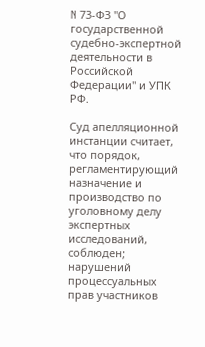N 73-ФЗ "О государственной судебно-экспертной деятельности в Российской Федерации" и УПК РФ.

Суд апелляционной инстанции считает, что порядок, регламентирующий назначение и производство по уголовному делу экспертных исследований, соблюден; нарушений процессуальных прав участников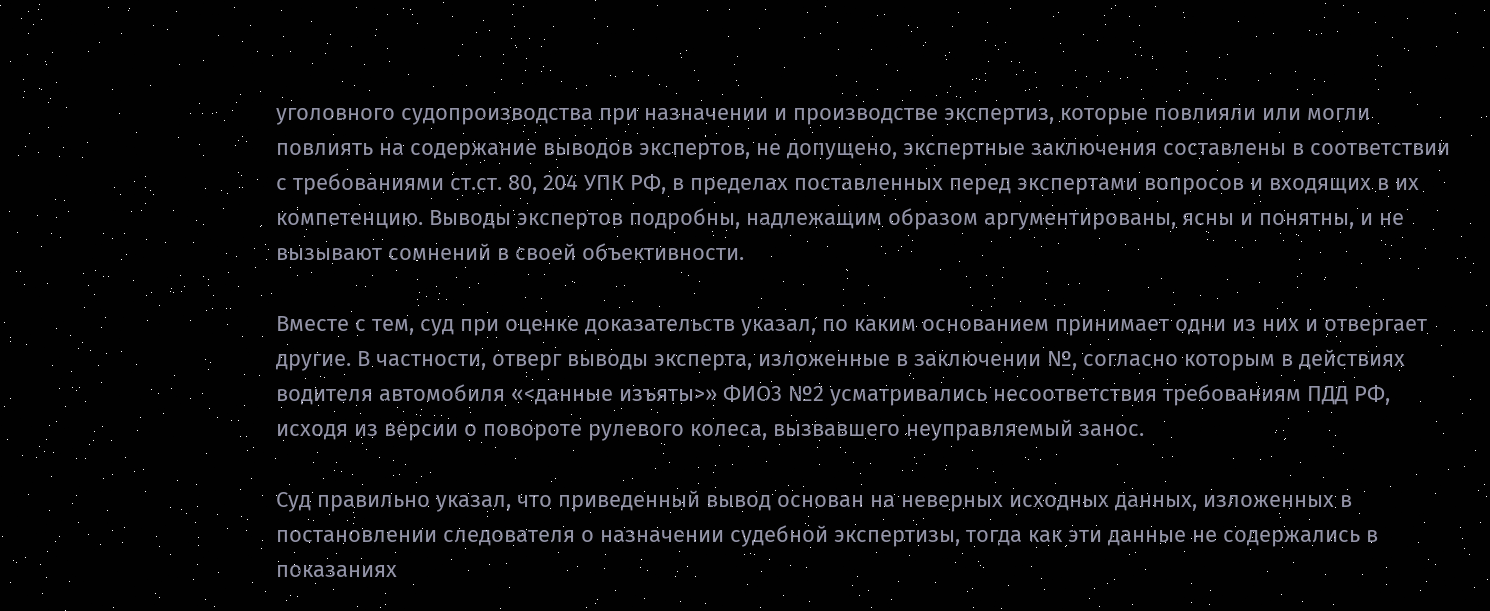уголовного судопроизводства при назначении и производстве экспертиз, которые повлияли или могли повлиять на содержание выводов экспертов, не допущено, экспертные заключения составлены в соответствии с требованиями ст.ст. 80, 204 УПК РФ, в пределах поставленных перед экспертами вопросов и входящих в их компетенцию. Выводы экспертов подробны, надлежащим образом аргументированы, ясны и понятны, и не вызывают сомнений в своей объективности.

Вместе с тем, суд при оценке доказательств указал, по каким основанием принимает одни из них и отвергает другие. В частности, отверг выводы эксперта, изложенные в заключении №, согласно которым в действиях водителя автомобиля «<данные изъяты>» ФИО3 №2 усматривались несоответствия требованиям ПДД РФ, исходя из версии о повороте рулевого колеса, вызвавшего неуправляемый занос.

Суд правильно указал, что приведенный вывод основан на неверных исходных данных, изложенных в постановлении следователя о назначении судебной экспертизы, тогда как эти данные не содержались в показаниях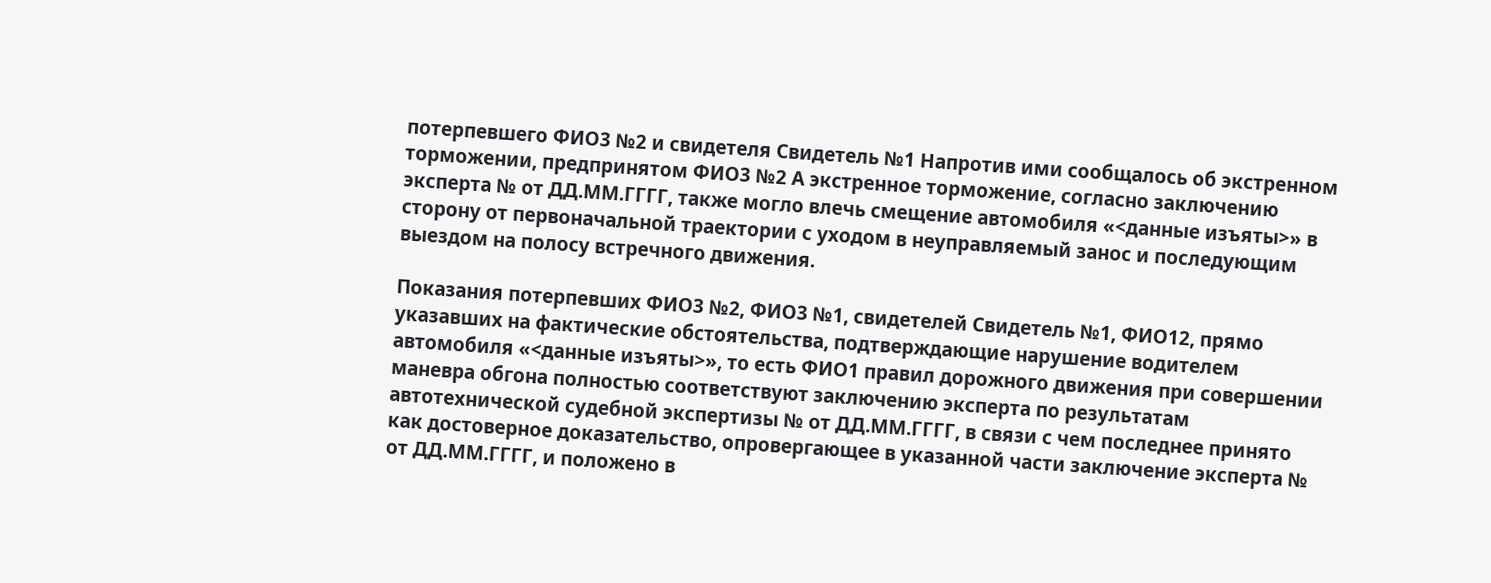потерпевшего ФИО3 №2 и свидетеля Свидетель №1 Напротив ими сообщалось об экстренном торможении, предпринятом ФИО3 №2 А экстренное торможение, согласно заключению эксперта № от ДД.ММ.ГГГГ, также могло влечь смещение автомобиля «<данные изъяты>» в сторону от первоначальной траектории с уходом в неуправляемый занос и последующим выездом на полосу встречного движения.

Показания потерпевших ФИО3 №2, ФИО3 №1, свидетелей Свидетель №1, ФИО12, прямо указавших на фактические обстоятельства, подтверждающие нарушение водителем автомобиля «<данные изъяты>», то есть ФИО1 правил дорожного движения при совершении маневра обгона полностью соответствуют заключению эксперта по результатам автотехнической судебной экспертизы № от ДД.ММ.ГГГГ, в связи с чем последнее принято как достоверное доказательство, опровергающее в указанной части заключение эксперта № от ДД.ММ.ГГГГ, и положено в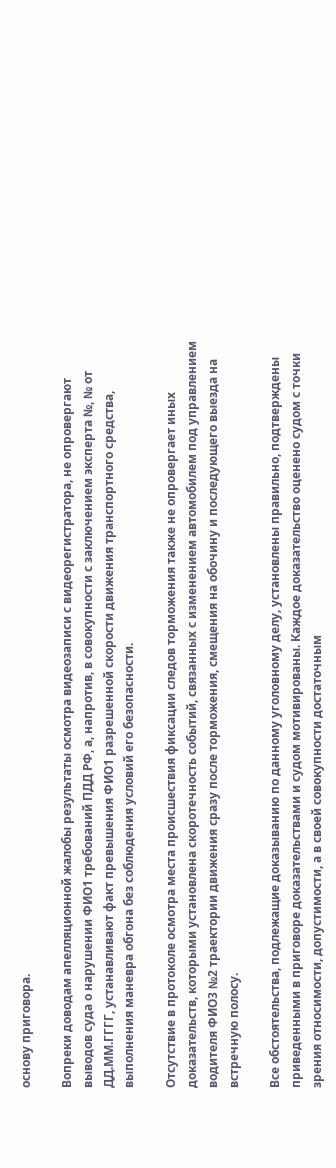основу приговора.

Вопреки доводам апелляционной жалобы результаты осмотра видеозаписи с видеорегистратора, не опровергают выводов суда о нарушении ФИО1 требований ПДД РФ, а, напротив, в совокупности с заключением эксперта №, № от ДД.ММ.ГГГГ, устанавливают факт превышения ФИО1 разрешенной скорости движения транспортного средства, выполнения маневра обгона без соблюдения условий его безопасности.

Отсутствие в протоколе осмотра места происшествия фиксации следов торможения также не опровергает иных доказательств, которыми установлена скоротечность событий, связанных с изменением автомобилем под управлением водителя ФИО3 №2 траектории движения сразу после торможения, смещения на обочину и последующего выезда на встречную полосу.

Все обстоятельства, подлежащие доказыванию по данному уголовному делу, установлены правильно, подтверждены приведенными в приговоре доказательствами и судом мотивированы. Каждое доказательство оценено судом с точки зрения относимости, допустимости, а в своей совокупности достаточным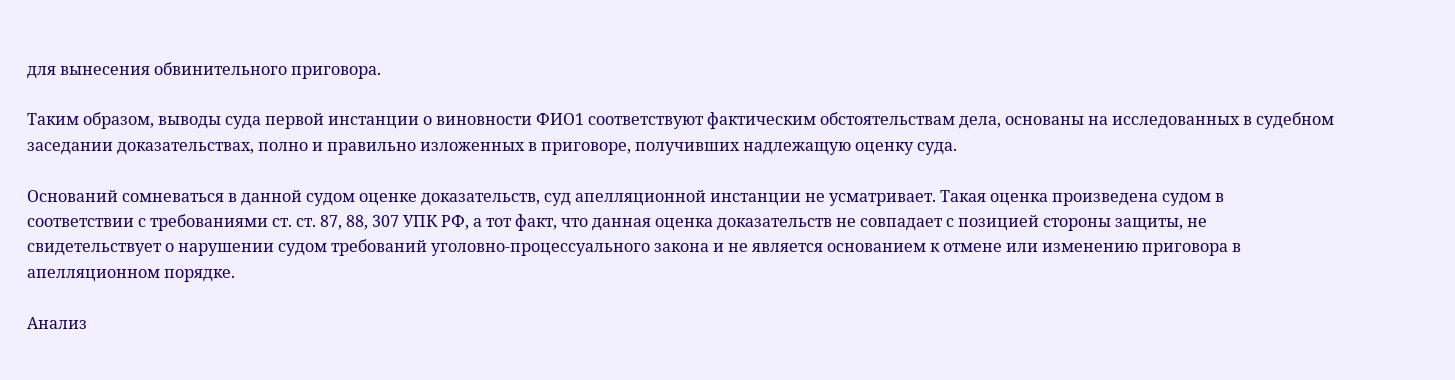для вынесения обвинительного приговора.

Таким образом, выводы суда первой инстанции о виновности ФИО1 соответствуют фактическим обстоятельствам дела, основаны на исследованных в судебном заседании доказательствах, полно и правильно изложенных в приговоре, получивших надлежащую оценку суда.

Оснований сомневаться в данной судом оценке доказательств, суд апелляционной инстанции не усматривает. Такая оценка произведена судом в соответствии с требованиями ст. ст. 87, 88, 307 УПК РФ, а тот факт, что данная оценка доказательств не совпадает с позицией стороны защиты, не свидетельствует о нарушении судом требований уголовно-процессуального закона и не является основанием к отмене или изменению приговора в апелляционном порядке.

Анализ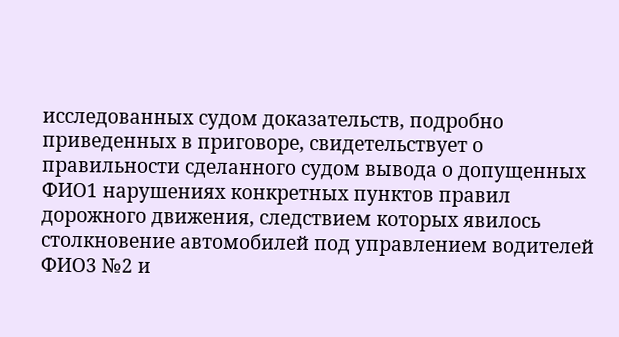исследованных судом доказательств, подробно приведенных в приговоре, свидетельствует о правильности сделанного судом вывода о допущенных ФИО1 нарушениях конкретных пунктов правил дорожного движения, следствием которых явилось столкновение автомобилей под управлением водителей ФИО3 №2 и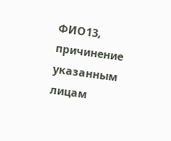ФИО13, причинение указанным лицам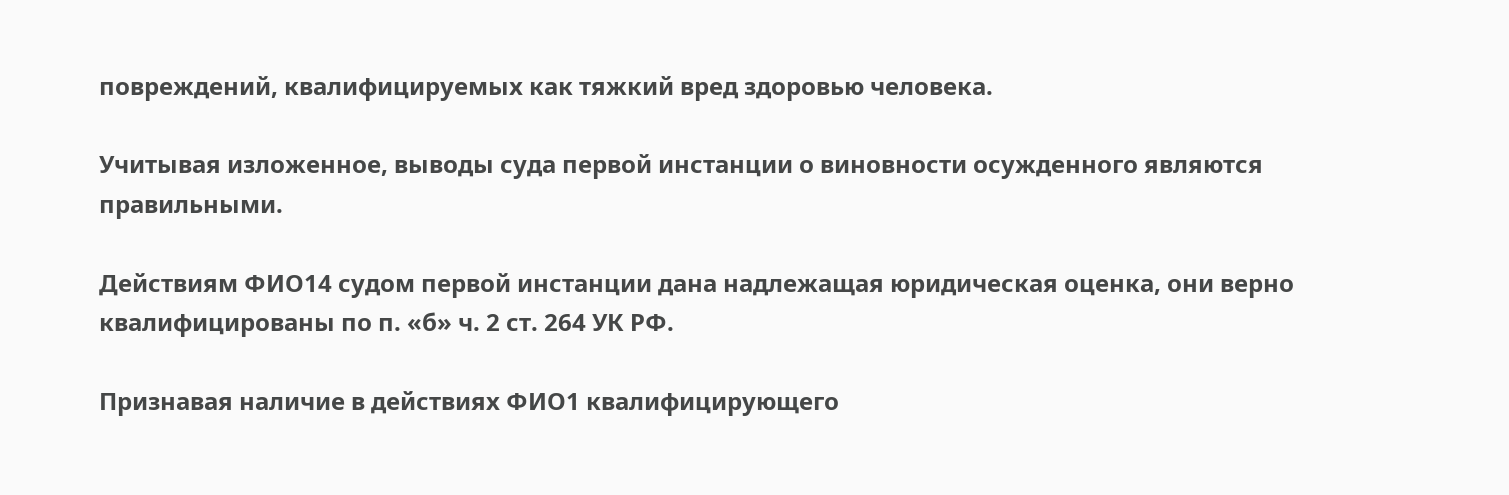повреждений, квалифицируемых как тяжкий вред здоровью человека.

Учитывая изложенное, выводы суда первой инстанции о виновности осужденного являются правильными.

Действиям ФИО14 судом первой инстанции дана надлежащая юридическая оценка, они верно квалифицированы по п. «б» ч. 2 ст. 264 УК РФ.

Признавая наличие в действиях ФИО1 квалифицирующего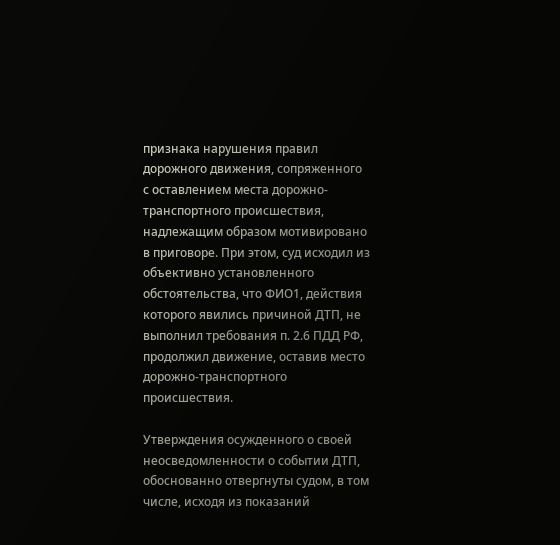признака нарушения правил дорожного движения, сопряженного с оставлением места дорожно-транспортного происшествия, надлежащим образом мотивировано в приговоре. При этом, суд исходил из объективно установленного обстоятельства, что ФИО1, действия которого явились причиной ДТП, не выполнил требования п. 2.6 ПДД РФ, продолжил движение, оставив место дорожно-транспортного происшествия.

Утверждения осужденного о своей неосведомленности о событии ДТП, обоснованно отвергнуты судом, в том числе, исходя из показаний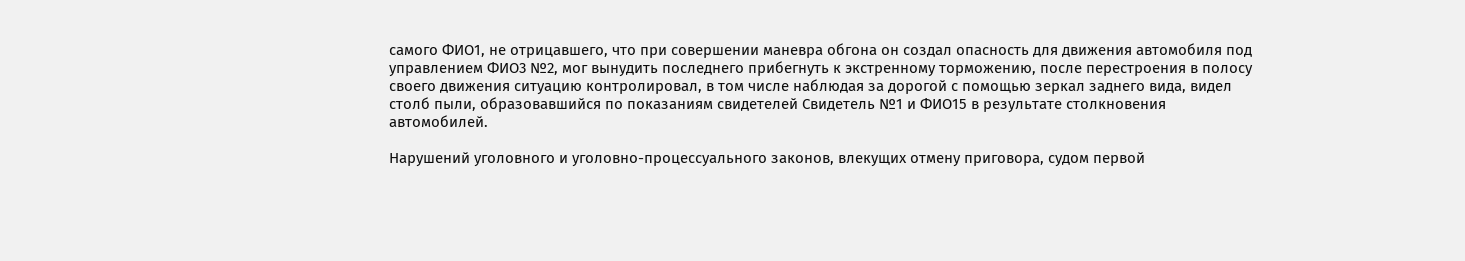самого ФИО1, не отрицавшего, что при совершении маневра обгона он создал опасность для движения автомобиля под управлением ФИО3 №2, мог вынудить последнего прибегнуть к экстренному торможению, после перестроения в полосу своего движения ситуацию контролировал, в том числе наблюдая за дорогой с помощью зеркал заднего вида, видел столб пыли, образовавшийся по показаниям свидетелей Свидетель №1 и ФИО15 в результате столкновения автомобилей.

Нарушений уголовного и уголовно-процессуального законов, влекущих отмену приговора, судом первой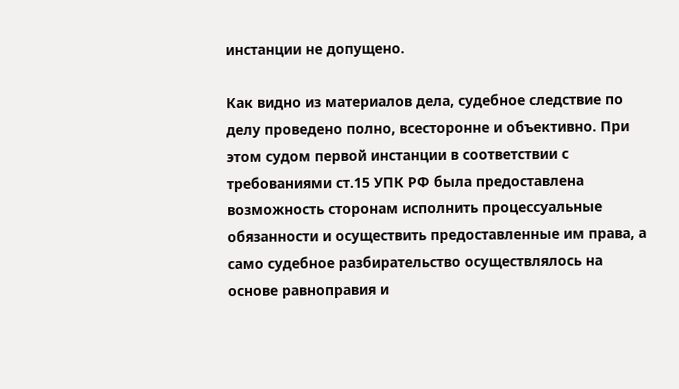инстанции не допущено.

Как видно из материалов дела, судебное следствие по делу проведено полно, всесторонне и объективно. При этом судом первой инстанции в соответствии с требованиями ст.15 УПК РФ была предоставлена возможность сторонам исполнить процессуальные обязанности и осуществить предоставленные им права, а само судебное разбирательство осуществлялось на основе равноправия и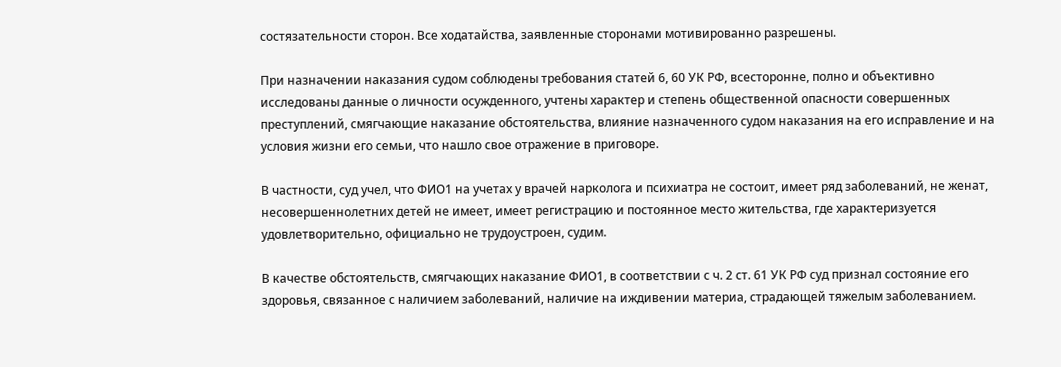состязательности сторон. Все ходатайства, заявленные сторонами мотивированно разрешены.

При назначении наказания судом соблюдены требования статей 6, 60 УК РФ, всесторонне, полно и объективно исследованы данные о личности осужденного, учтены характер и степень общественной опасности совершенных преступлений, смягчающие наказание обстоятельства, влияние назначенного судом наказания на его исправление и на условия жизни его семьи, что нашло свое отражение в приговоре.

В частности, суд учел, что ФИО1 на учетах у врачей нарколога и психиатра не состоит, имеет ряд заболеваний, не женат, несовершеннолетних детей не имеет, имеет регистрацию и постоянное место жительства, где характеризуется удовлетворительно, официально не трудоустроен, судим.

В качестве обстоятельств, смягчающих наказание ФИО1, в соответствии с ч. 2 ст. 61 УК РФ суд признал состояние его здоровья, связанное с наличием заболеваний, наличие на иждивении материа, страдающей тяжелым заболеванием.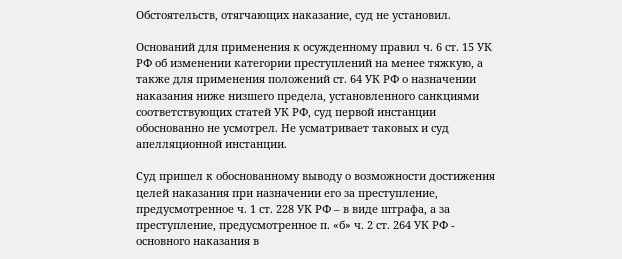Обстоятельств, отягчающих наказание, суд не установил.

Оснований для применения к осужденному правил ч. 6 ст. 15 УК РФ об изменении категории преступлений на менее тяжкую, а также для применения положений ст. 64 УК РФ о назначении наказания ниже низшего предела, установленного санкциями соответствующих статей УК РФ, суд первой инстанции обоснованно не усмотрел. Не усматривает таковых и суд апелляционной инстанции.

Суд пришел к обоснованному выводу о возможности достижения целей наказания при назначении его за преступление, предусмотренное ч. 1 ст. 228 УК РФ – в виде штрафа, а за преступление, предусмотренное п. «б» ч. 2 ст. 264 УК РФ - основного наказания в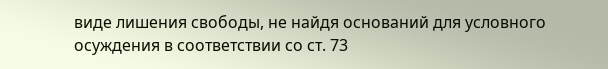виде лишения свободы, не найдя оснований для условного осуждения в соответствии со ст. 73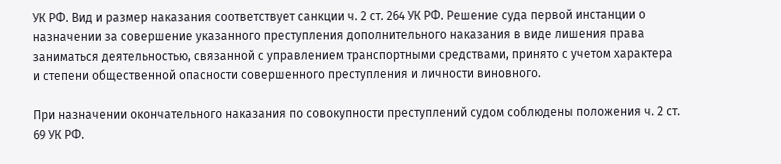УК РФ. Вид и размер наказания соответствует санкции ч. 2 ст. 264 УК РФ. Решение суда первой инстанции о назначении за совершение указанного преступления дополнительного наказания в виде лишения права заниматься деятельностью, связанной с управлением транспортными средствами, принято с учетом характера и степени общественной опасности совершенного преступления и личности виновного.

При назначении окончательного наказания по совокупности преступлений судом соблюдены положения ч. 2 ст. 69 УК РФ.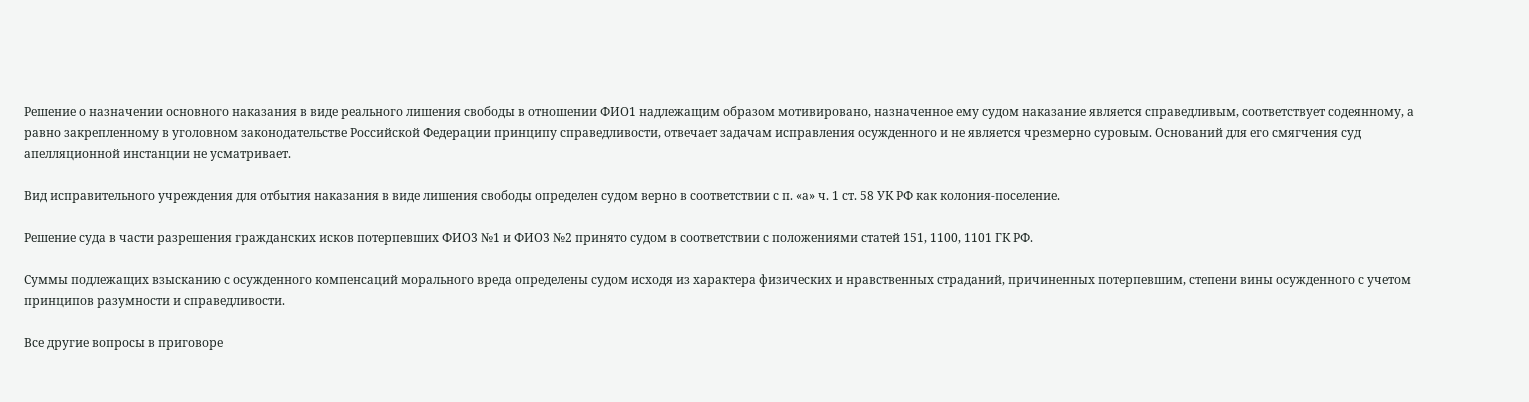Решение о назначении основного наказания в виде реального лишения свободы в отношении ФИО1 надлежащим образом мотивировано, назначенное ему судом наказание является справедливым, соответствует содеянному, а равно закрепленному в уголовном законодательстве Российской Федерации принципу справедливости, отвечает задачам исправления осужденного и не является чрезмерно суровым. Оснований для его смягчения суд апелляционной инстанции не усматривает.

Вид исправительного учреждения для отбытия наказания в виде лишения свободы определен судом верно в соответствии с п. «а» ч. 1 ст. 58 УК РФ как колония-поселение.

Решение суда в части разрешения гражданских исков потерпевших ФИО3 №1 и ФИО3 №2 принято судом в соответствии с положениями статей 151, 1100, 1101 ГК РФ.

Суммы подлежащих взысканию с осужденного компенсаций морального вреда определены судом исходя из характера физических и нравственных страданий, причиненных потерпевшим, степени вины осужденного с учетом принципов разумности и справедливости.

Все другие вопросы в приговоре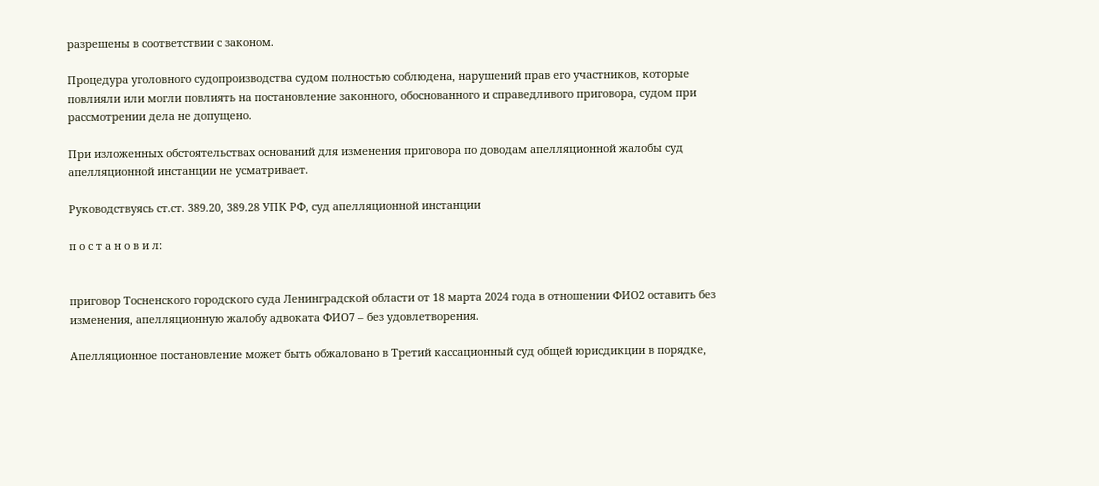разрешены в соответствии с законом.

Процедура уголовного судопроизводства судом полностью соблюдена, нарушений прав его участников, которые повлияли или могли повлиять на постановление законного, обоснованного и справедливого приговора, судом при рассмотрении дела не допущено.

При изложенных обстоятельствах оснований для изменения приговора по доводам апелляционной жалобы суд апелляционной инстанции не усматривает.

Руководствуясь ст.ст. 389.20, 389.28 УПК РФ, суд апелляционной инстанции

п о с т а н о в и л:


приговор Тосненского городского суда Ленинградской области от 18 марта 2024 года в отношении ФИО2 оставить без изменения, апелляционную жалобу адвоката ФИО7 – без удовлетворения.

Апелляционное постановление может быть обжаловано в Третий кассационный суд общей юрисдикции в порядке,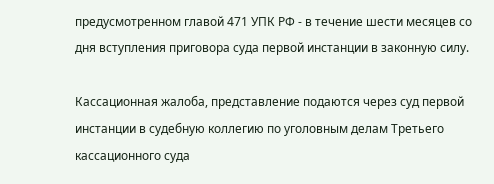предусмотренном главой 471 УПК РФ - в течение шести месяцев со дня вступления приговора суда первой инстанции в законную силу.

Кассационная жалоба, представление подаются через суд первой инстанции в судебную коллегию по уголовным делам Третьего кассационного суда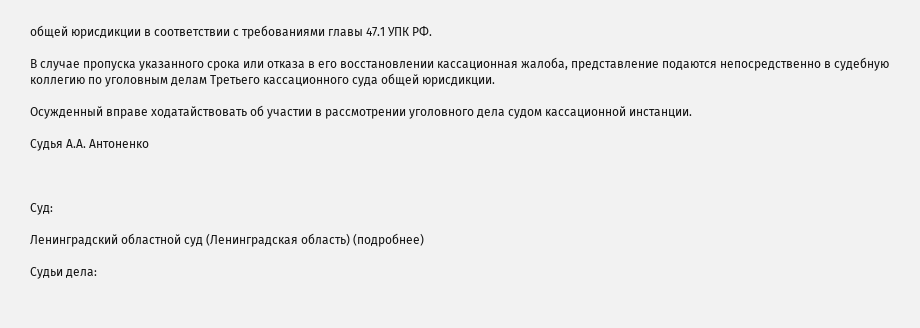общей юрисдикции в соответствии с требованиями главы 47.1 УПК РФ.

В случае пропуска указанного срока или отказа в его восстановлении кассационная жалоба, представление подаются непосредственно в судебную коллегию по уголовным делам Третьего кассационного суда общей юрисдикции.

Осужденный вправе ходатайствовать об участии в рассмотрении уголовного дела судом кассационной инстанции.

Судья А.А. Антоненко



Суд:

Ленинградский областной суд (Ленинградская область) (подробнее)

Судьи дела: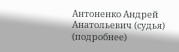Антоненко Андрей Анатольевич (судья) (подробнее)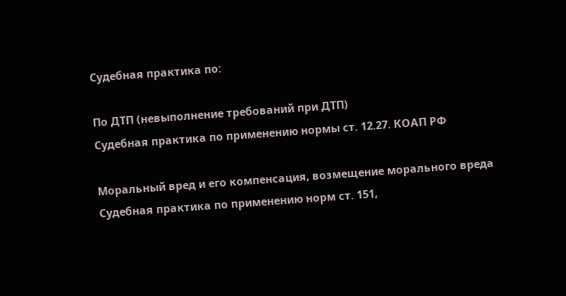Судебная практика по:

По ДТП (невыполнение требований при ДТП)
Судебная практика по применению нормы ст. 12.27. КОАП РФ

Моральный вред и его компенсация, возмещение морального вреда
Судебная практика по применению норм ст. 151,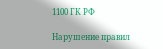1100 ГК РФ

Нарушение правил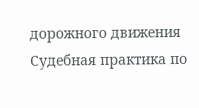дорожного движения
Судебная практика по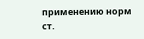применению норм ст.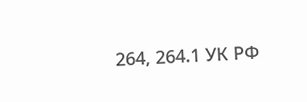264, 264.1 УК РФ